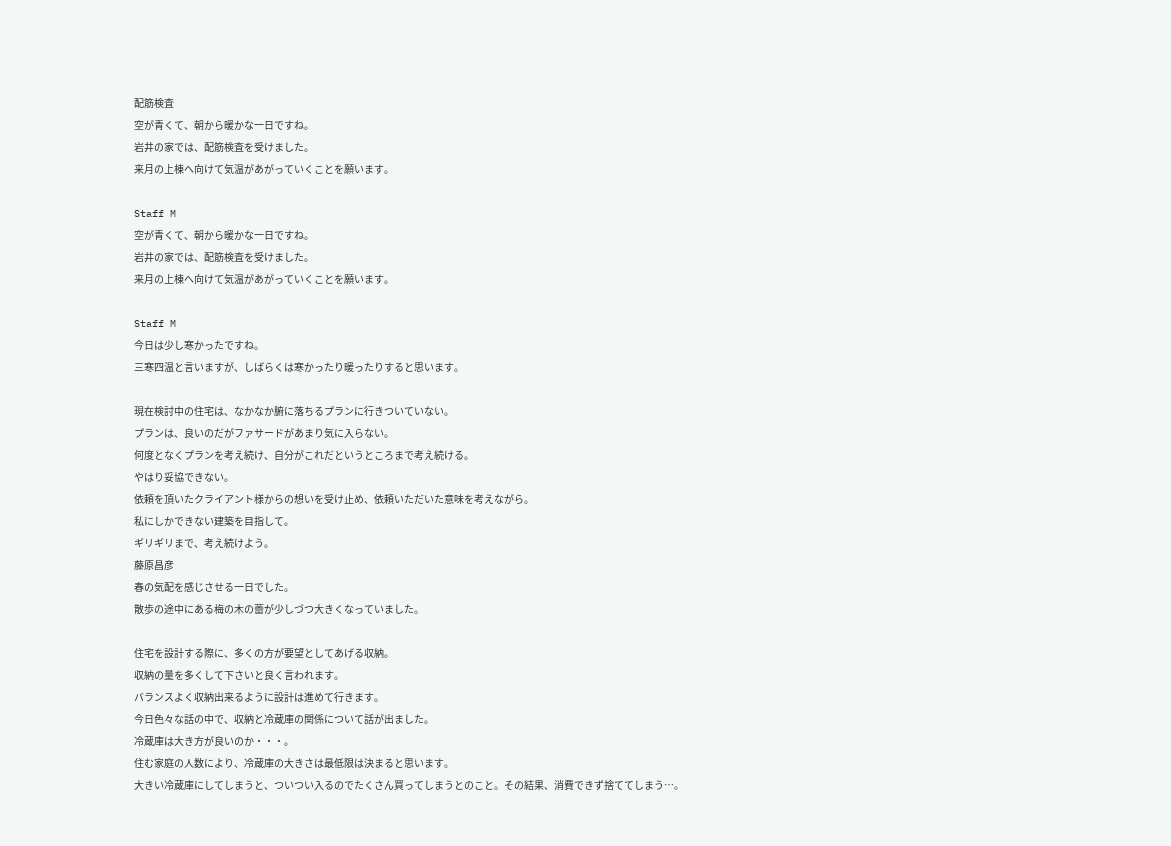配筋検査
空が青くて、朝から暖かな一日ですね。
岩井の家では、配筋検査を受けました。
来月の上棟へ向けて気温があがっていくことを願います。

Staff M
空が青くて、朝から暖かな一日ですね。
岩井の家では、配筋検査を受けました。
来月の上棟へ向けて気温があがっていくことを願います。

Staff M
今日は少し寒かったですね。
三寒四温と言いますが、しばらくは寒かったり暖ったりすると思います。

現在検討中の住宅は、なかなか腑に落ちるプランに行きついていない。
プランは、良いのだがファサードがあまり気に入らない。
何度となくプランを考え続け、自分がこれだというところまで考え続ける。
やはり妥協できない。
依頼を頂いたクライアント様からの想いを受け止め、依頼いただいた意味を考えながら。
私にしかできない建築を目指して。
ギリギリまで、考え続けよう。
藤原昌彦
春の気配を感じさせる一日でした。
散歩の途中にある梅の木の蕾が少しづつ大きくなっていました。

住宅を設計する際に、多くの方が要望としてあげる収納。
収納の量を多くして下さいと良く言われます。
バランスよく収納出来るように設計は進めて行きます。
今日色々な話の中で、収納と冷蔵庫の関係について話が出ました。
冷蔵庫は大き方が良いのか・・・。
住む家庭の人数により、冷蔵庫の大きさは最低限は決まると思います。
大きい冷蔵庫にしてしまうと、ついつい入るのでたくさん買ってしまうとのこと。その結果、消費できず捨ててしまう…。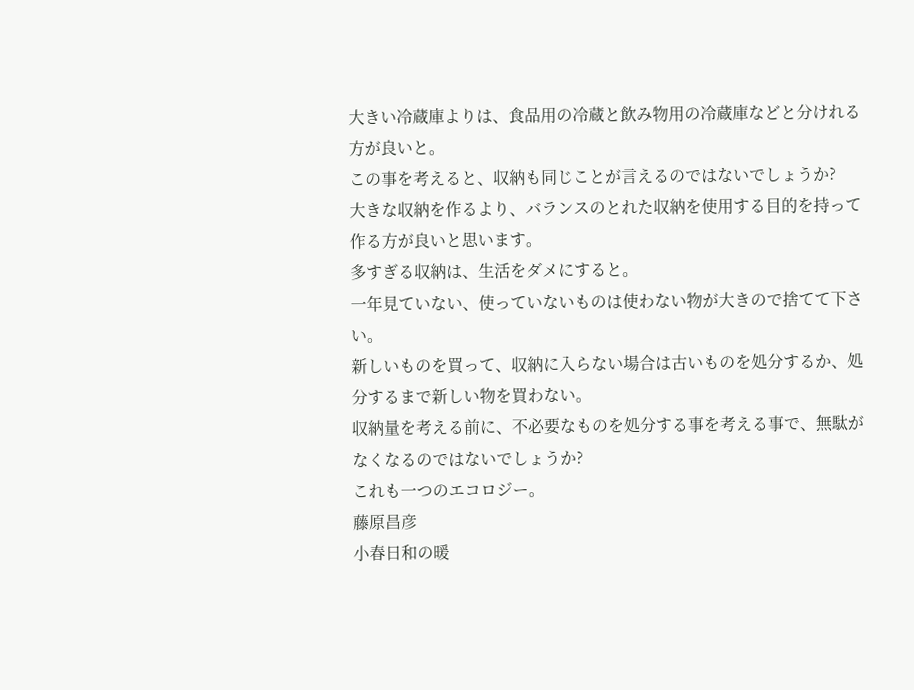大きい冷蔵庫よりは、食品用の冷蔵と飲み物用の冷蔵庫などと分けれる方が良いと。
この事を考えると、収納も同じことが言えるのではないでしょうか?
大きな収納を作るより、バランスのとれた収納を使用する目的を持って作る方が良いと思います。
多すぎる収納は、生活をダメにすると。
一年見ていない、使っていないものは使わない物が大きので捨てて下さい。
新しいものを買って、収納に入らない場合は古いものを処分するか、処分するまで新しい物を買わない。
収納量を考える前に、不必要なものを処分する事を考える事で、無駄がなくなるのではないでしょうか?
これも一つのエコロジー。
藤原昌彦
小春日和の暖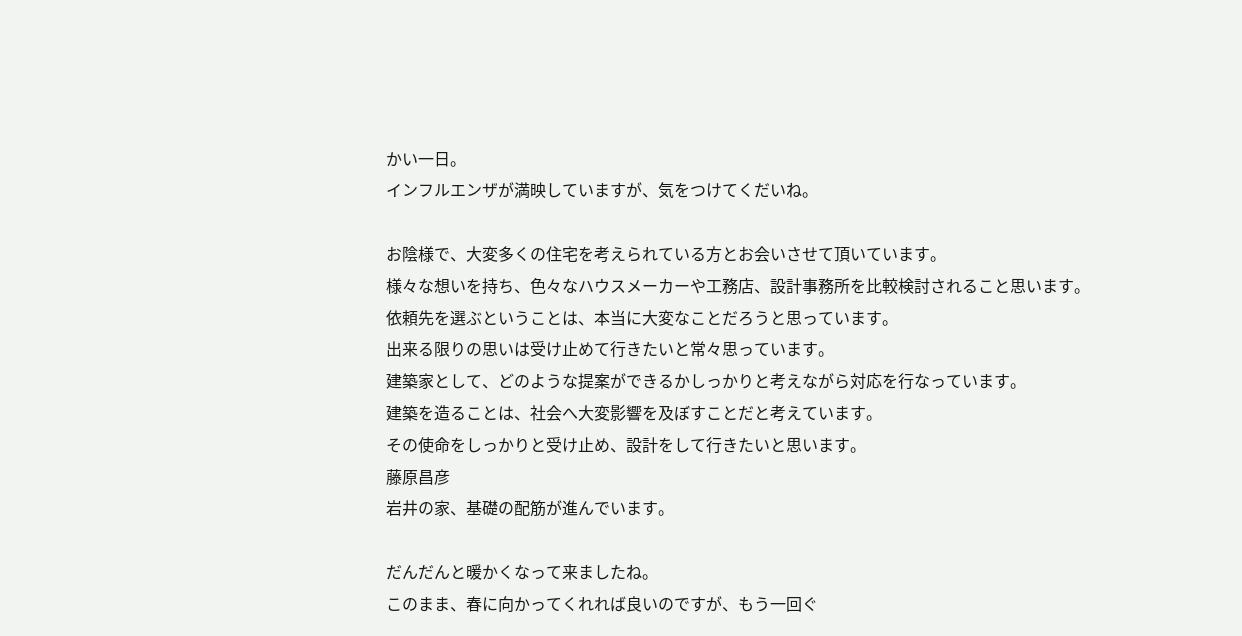かい一日。
インフルエンザが満映していますが、気をつけてくだいね。

お陰様で、大変多くの住宅を考えられている方とお会いさせて頂いています。
様々な想いを持ち、色々なハウスメーカーや工務店、設計事務所を比較検討されること思います。
依頼先を選ぶということは、本当に大変なことだろうと思っています。
出来る限りの思いは受け止めて行きたいと常々思っています。
建築家として、どのような提案ができるかしっかりと考えながら対応を行なっています。
建築を造ることは、社会へ大変影響を及ぼすことだと考えています。
その使命をしっかりと受け止め、設計をして行きたいと思います。
藤原昌彦
岩井の家、基礎の配筋が進んでいます。

だんだんと暖かくなって来ましたね。
このまま、春に向かってくれれば良いのですが、もう一回ぐ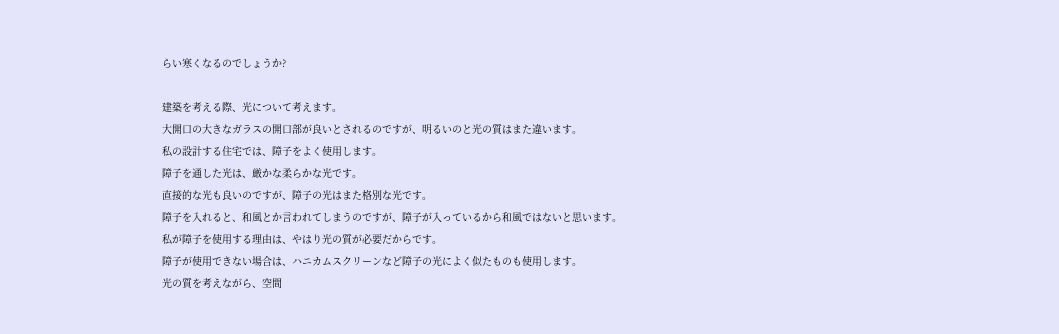らい寒くなるのでしょうか?

建築を考える際、光について考えます。
大開口の大きなガラスの開口部が良いとされるのですが、明るいのと光の質はまた違います。
私の設計する住宅では、障子をよく使用します。
障子を通した光は、厳かな柔らかな光です。
直接的な光も良いのですが、障子の光はまた格別な光です。
障子を入れると、和風とか言われてしまうのですが、障子が入っているから和風ではないと思います。
私が障子を使用する理由は、やはり光の質が必要だからです。
障子が使用できない場合は、ハニカムスクリーンなど障子の光によく似たものも使用します。
光の質を考えながら、空間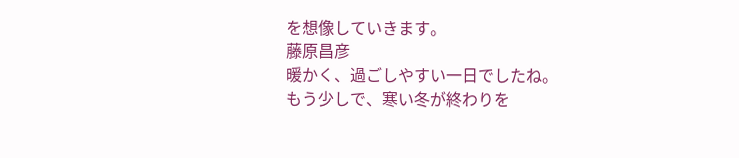を想像していきます。
藤原昌彦
暖かく、過ごしやすい一日でしたね。
もう少しで、寒い冬が終わりを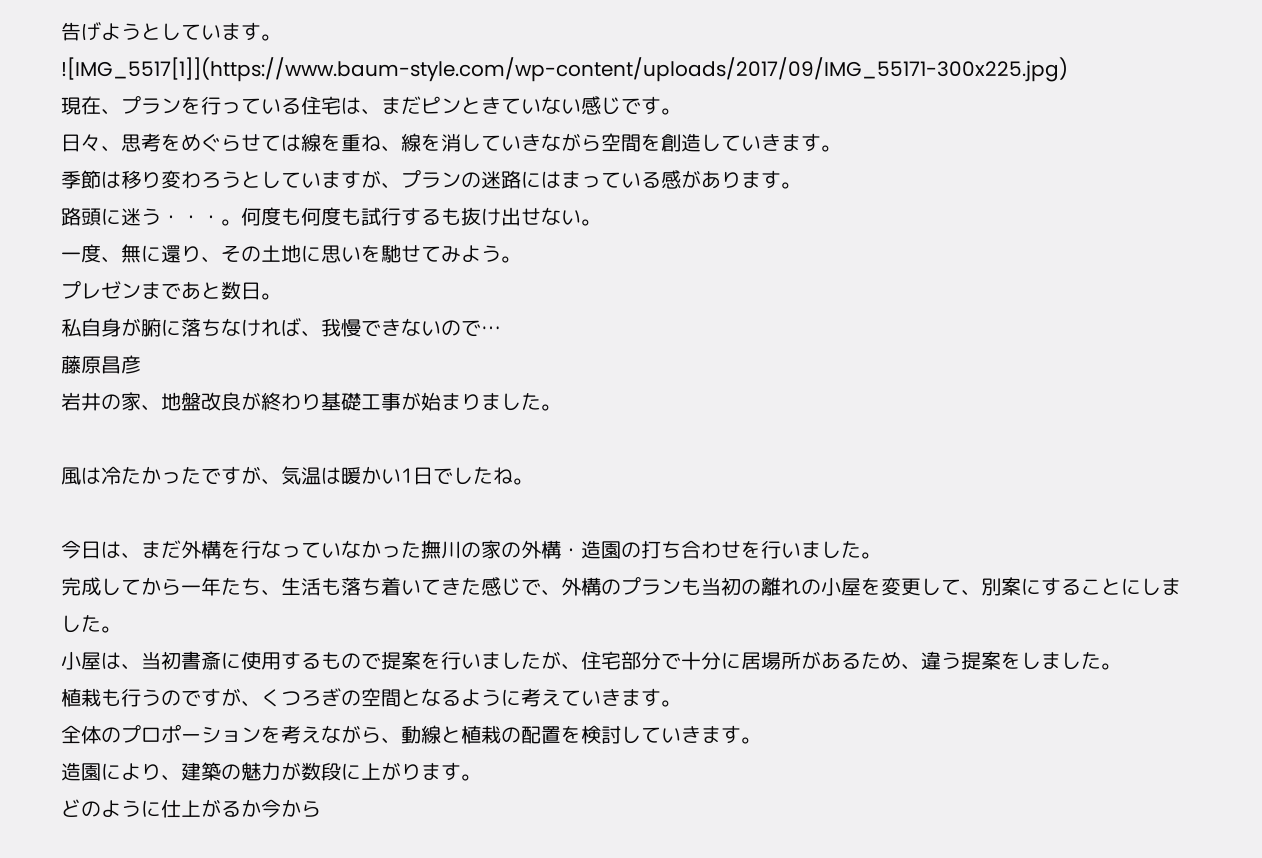告げようとしています。
![IMG_5517[1]](https://www.baum-style.com/wp-content/uploads/2017/09/IMG_55171-300x225.jpg)
現在、プランを行っている住宅は、まだピンときていない感じです。
日々、思考をめぐらせては線を重ね、線を消していきながら空間を創造していきます。
季節は移り変わろうとしていますが、プランの迷路にはまっている感があります。
路頭に迷う・・・。何度も何度も試行するも抜け出せない。
一度、無に還り、その土地に思いを馳せてみよう。
プレゼンまであと数日。
私自身が腑に落ちなければ、我慢できないので…
藤原昌彦
岩井の家、地盤改良が終わり基礎工事が始まりました。

風は冷たかったですが、気温は暖かい1日でしたね。

今日は、まだ外構を行なっていなかった撫川の家の外構・造園の打ち合わせを行いました。
完成してから一年たち、生活も落ち着いてきた感じで、外構のプランも当初の離れの小屋を変更して、別案にすることにしました。
小屋は、当初書斎に使用するもので提案を行いましたが、住宅部分で十分に居場所があるため、違う提案をしました。
植栽も行うのですが、くつろぎの空間となるように考えていきます。
全体のプロポーションを考えながら、動線と植栽の配置を検討していきます。
造園により、建築の魅力が数段に上がります。
どのように仕上がるか今から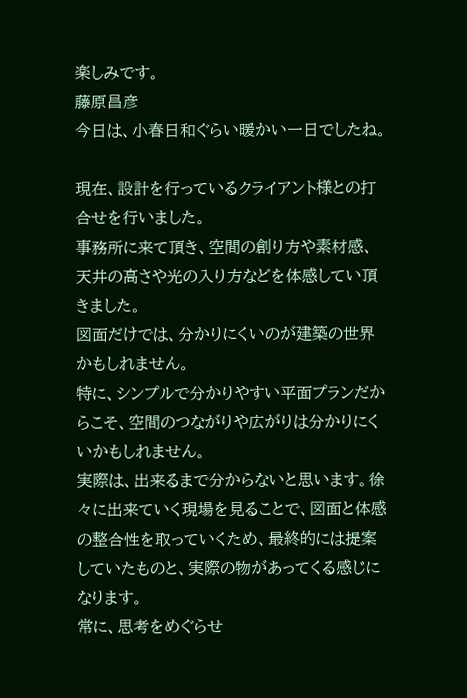楽しみです。
藤原昌彦
今日は、小春日和ぐらい暖かい一日でしたね。

現在、設計を行っているクライアント様との打合せを行いました。
事務所に来て頂き、空間の創り方や素材感、天井の高さや光の入り方などを体感してい頂きました。
図面だけでは、分かりにくいのが建築の世界かもしれません。
特に、シンプルで分かりやすい平面プランだからこそ、空間のつながりや広がりは分かりにくいかもしれません。
実際は、出来るまで分からないと思います。徐々に出来ていく現場を見ることで、図面と体感の整合性を取っていくため、最終的には提案していたものと、実際の物があってくる感じになります。
常に、思考をめぐらせ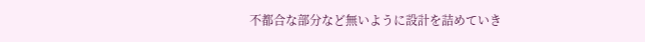不都合な部分など無いように設計を詰めていき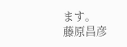ます。
藤原昌彦